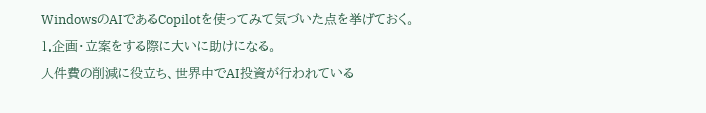WindowsのAIであるCopilotを使ってみて気づいた点を挙げておく。
1.企画・立案をする際に大いに助けになる。
人件費の削減に役立ち、世界中でAI投資が行われている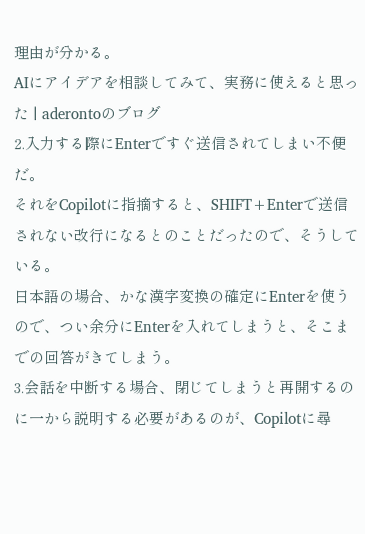理由が分かる。
AIにアイデアを相談してみて、実務に使えると思った | aderontoのブログ
2.入力する際にEnterですぐ送信されてしまい不便だ。
それをCopilotに指摘すると、SHIFT+Enterで送信されない改行になるとのことだったので、そうしている。
日本語の場合、かな漢字変換の確定にEnterを使うので、つい余分にEnterを入れてしまうと、そこまでの回答がきてしまう。
3.会話を中断する場合、閉じてしまうと再開するのに一から説明する必要があるのが、Copilotに尋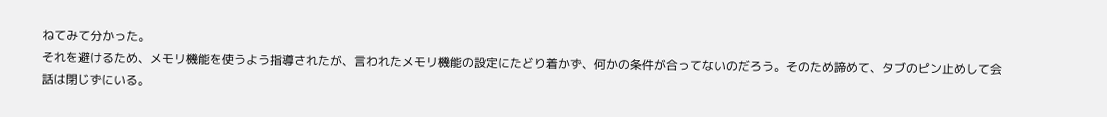ねてみて分かった。
それを避けるため、メモリ機能を使うよう指導されたが、言われたメモリ機能の設定にたどり着かず、何かの条件が合ってないのだろう。そのため諦めて、タブのピン止めして会話は閉じずにいる。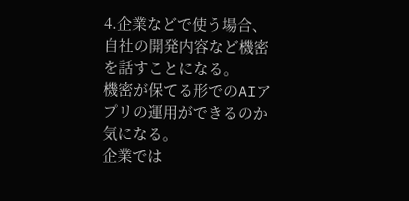4.企業などで使う場合、自社の開発内容など機密を話すことになる。
機密が保てる形でのAIアプリの運用ができるのか気になる。
企業では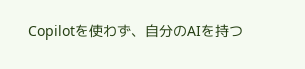Copilotを使わず、自分のAIを持つ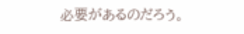必要があるのだろう。